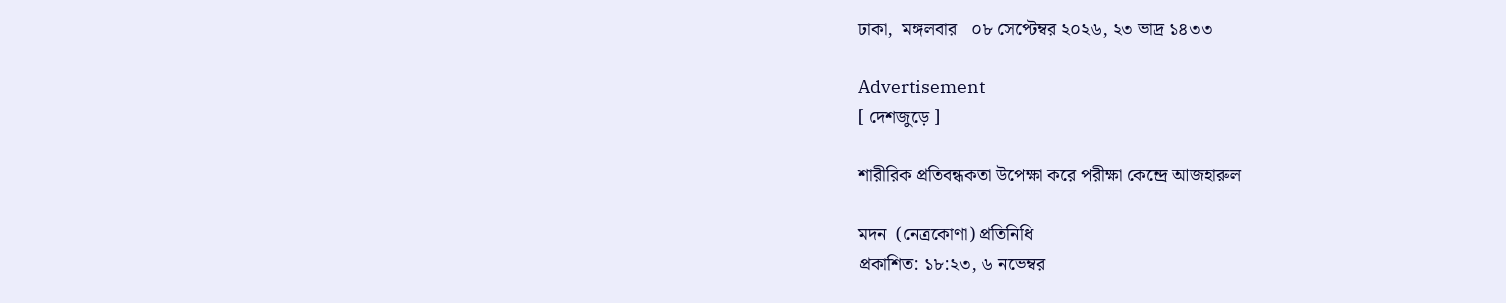ঢাকা,  মঙ্গলবার   ০৮ সেপ্টেম্বর ২০২৬, ২৩ ভাদ্র ১৪৩৩

Advertisement
[ দেশজুড়ে ]

শারীরিক প্রতিবন্ধকতা উপেক্ষা করে পরীক্ষা কেন্দ্রে আজহারুল

মদন  (নেত্রকোণা) প্রতিনিধি
প্রকাশিত: ১৮:২৩, ৬ নভেম্বর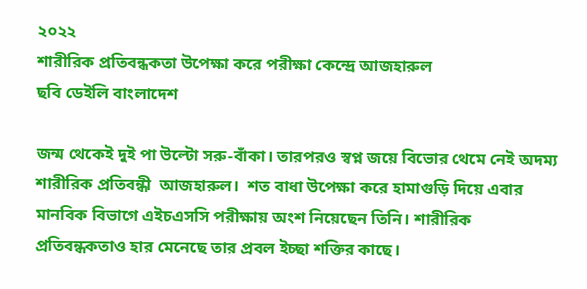২০২২
শারীরিক প্রতিবন্ধকতা উপেক্ষা করে পরীক্ষা কেন্দ্রে আজহারুল
ছবি ডেইলি বাংলাদেশ

জন্ম থেকেই দুই পা উল্টো সরু-বাঁকা। তারপরও স্বপ্ন জয়ে বিভোর থেমে নেই অদম্য শারীরিক প্রতিবন্ধী  আজহারুল।  শত বাধা উপেক্ষা করে হামাগুড়ি দিয়ে এবার মানবিক বিভাগে এইচএসসি পরীক্ষায় অংশ নিয়েছেন তিনি। শারীরিক প্রতিবন্ধকতাও হার মেনেছে তার প্রবল ইচ্ছা শক্তির কাছে।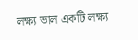লক্ষ্য ভাল একটি লক্ষ্য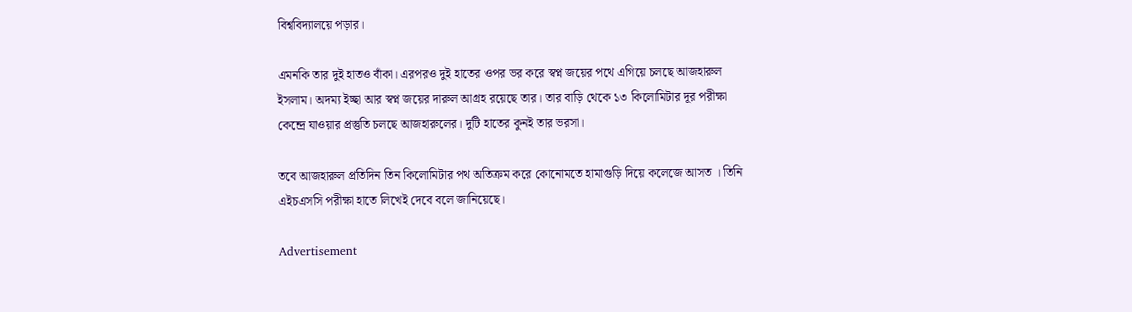বিশ্ববিদ্যালয়ে পড়ার।

এমনকি তার দুই হাতও বাঁকা। এরপরও দুই হাতের ওপর ভর করে স্বপ্ন জয়ের পথে এগিয়ে চলছে আজহারুল ইসলাম। অদম্য ইচ্ছা আর স্বপ্ন জয়ের দারুল আগ্রহ রয়েছে তার। তার বাড়ি থেকে ১৩ কিলোমিটার দূর পরীক্ষা কেন্দ্রে যাওয়ার প্রস্তুতি চলছে আজহারুলের। দুটি হাতের কুনই তার ভরসা।

তবে আজহারুল প্রতিদিন তিন কিলোমিটার পথ অতিক্রম করে কোনোমতে হামাগুড়ি দিয়ে কলেজে আসত । তিনি এইচএসসি পরীক্ষা হাতে লিখেই দেবে বলে জানিয়েছে।

Advertisement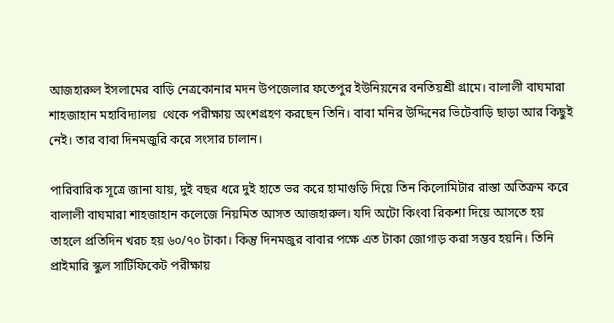আজহারুল ইসলামের বাড়ি নেত্রকোনার মদন উপজেলার ফতেপুর ইউনিয়নের বনতিয়শ্রী গ্রামে। বালালী বাঘমারা শাহজাহান মহাবিদ্যালয়  থেকে পরীক্ষায় অংশগ্রহণ করছেন তিনি। বাবা মনির উদ্দিনের ভিটেবাড়ি ছাড়া আর কিছুই নেই। তার বাবা দিনমজুরি করে সংসার চালান।

পারিবারিক সূত্রে জানা যায়, দুই বছর ধরে দুই হাতে ভর করে হামাগুড়ি দিয়ে তিন কিলোমিটার রাস্তা অতিক্রম করে  বালালী বাঘমারা শাহজাহান কলেজে নিয়মিত আসত আজহারুল। যদি অটো কিংবা রিকশা দিয়ে আসতে হয় তাহলে প্রতিদিন খরচ হয় ৬০/৭০ টাকা। কিন্তু দিনমজুর বাবার পক্ষে এত টাকা জোগাড় করা সম্ভব হয়নি। তিনি প্রাইমারি স্কুল সার্টিফিকেট পরীক্ষায়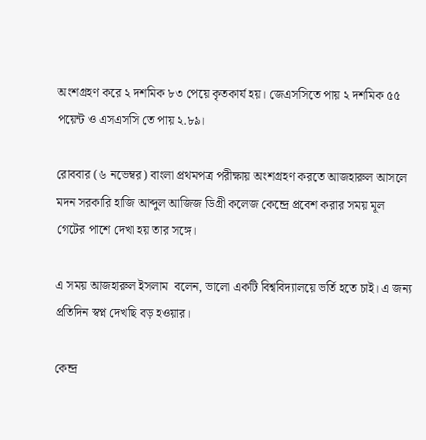অংশগ্রহণ করে ২ দশমিক ৮৩ পেয়ে কৃতকার্য হয়। জেএসসিতে পায় ২ দশমিক ৫৫ পয়েন্ট ও এসএসসি তে পায় ২.৮৯।

রোববার (৬ নভেম্বর) বাংলা প্রথমপত্র পরীক্ষায় অংশগ্রহণ করতে আজহারুল আসলে মদন সরকারি হাজি আব্দুল আজিজ ডিগ্রী কলেজ কেন্দ্রে প্রবেশ করার সময় মূল গেটের পাশে দেখা হয় তার সঙ্গে।

এ সময় আজহারুল ইসলাম  বলেন, ভালো একটি বিশ্ববিদ্যালয়ে ভর্তি হতে চাই। এ জন্য প্রতিদিন স্বপ্ন দেখছি বড় হওয়ার।

কেন্দ্র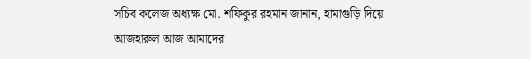সচিব কলেজ অধ্যক্ষ মো. শফিকুর রহমান জানান, হামাগুড়ি দিয়ে আজহারুল আজ আমাদের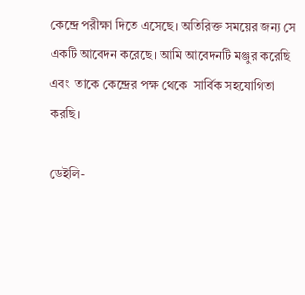কেন্দ্রে পরীক্ষা দিতে এসেছে। অতিরিক্ত সময়ের জন্য সে একটি আবেদন করেছে। আমি আবেদনটি মঞ্জুর করেছি এবং  তাকে কেন্দ্রের পক্ষ থেকে  সার্বিক সহযোগিতা করছি।

ডেইলি-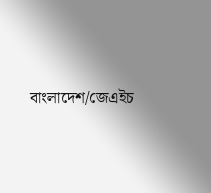বাংলাদেশ/জেএইচ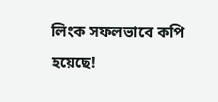লিংক সফলভাবে কপি হয়েছে!